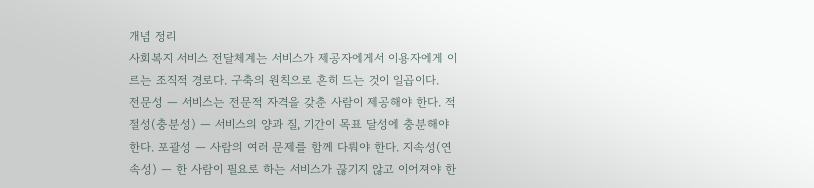개념 정리
사회복지 서비스 전달체계는 서비스가 제공자에게서 이용자에게 이르는 조직적 경로다. 구축의 원칙으로 흔히 드는 것이 일곱이다.
전문성 — 서비스는 전문적 자격을 갖춘 사람이 제공해야 한다. 적절성(충분성) — 서비스의 양과 질, 기간이 목표 달성에 충분해야 한다. 포괄성 — 사람의 여러 문제를 함께 다뤄야 한다. 지속성(연속성) — 한 사람이 필요로 하는 서비스가 끊기지 않고 이어져야 한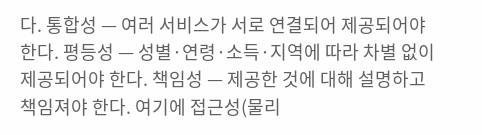다. 통합성 — 여러 서비스가 서로 연결되어 제공되어야 한다. 평등성 — 성별·연령·소득·지역에 따라 차별 없이 제공되어야 한다. 책임성 — 제공한 것에 대해 설명하고 책임져야 한다. 여기에 접근성(물리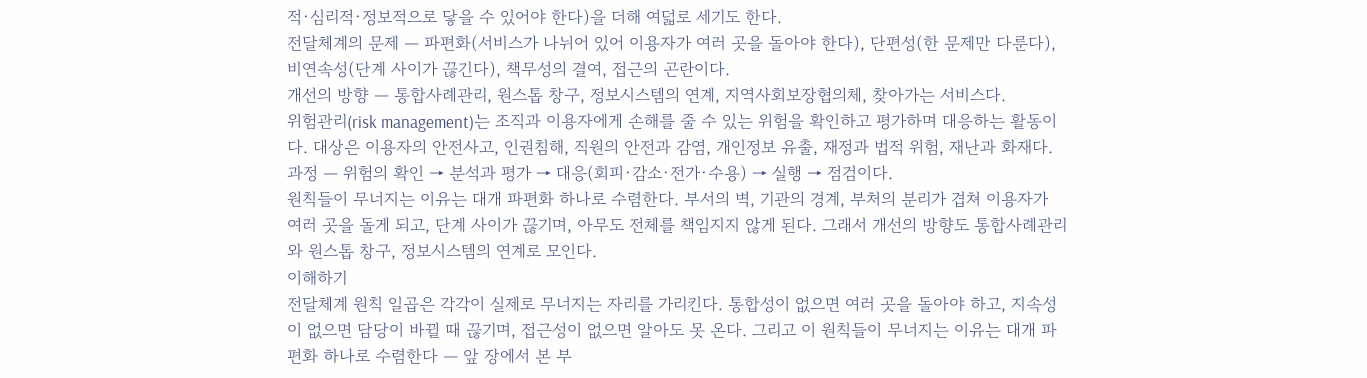적·심리적·정보적으로 닿을 수 있어야 한다)을 더해 여덟로 세기도 한다.
전달체계의 문제 — 파편화(서비스가 나뉘어 있어 이용자가 여러 곳을 돌아야 한다), 단편성(한 문제만 다룬다), 비연속성(단계 사이가 끊긴다), 책무성의 결여, 접근의 곤란이다.
개선의 방향 — 통합사례관리, 원스톱 창구, 정보시스템의 연계, 지역사회보장협의체, 찾아가는 서비스다.
위험관리(risk management)는 조직과 이용자에게 손해를 줄 수 있는 위험을 확인하고 평가하며 대응하는 활동이다. 대상은 이용자의 안전사고, 인권침해, 직원의 안전과 감염, 개인정보 유출, 재정과 법적 위험, 재난과 화재다.
과정 — 위험의 확인 → 분석과 평가 → 대응(회피·감소·전가·수용) → 실행 → 점검이다.
원칙들이 무너지는 이유는 대개 파편화 하나로 수렴한다. 부서의 벽, 기관의 경계, 부처의 분리가 겹쳐 이용자가 여러 곳을 돌게 되고, 단계 사이가 끊기며, 아무도 전체를 책임지지 않게 된다. 그래서 개선의 방향도 통합사례관리와 원스톱 창구, 정보시스템의 연계로 모인다.
이해하기
전달체계 원칙 일곱은 각각이 실제로 무너지는 자리를 가리킨다. 통합성이 없으면 여러 곳을 돌아야 하고, 지속성이 없으면 담당이 바뀔 때 끊기며, 접근성이 없으면 알아도 못 온다. 그리고 이 원칙들이 무너지는 이유는 대개 파편화 하나로 수렴한다 — 앞 장에서 본 부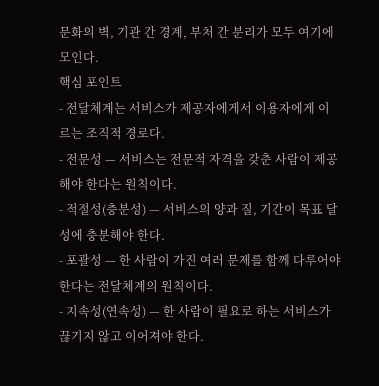문화의 벽, 기관 간 경계, 부처 간 분리가 모두 여기에 모인다.
핵심 포인트
- 전달체계는 서비스가 제공자에게서 이용자에게 이르는 조직적 경로다.
- 전문성 — 서비스는 전문적 자격을 갖춘 사람이 제공해야 한다는 원칙이다.
- 적절성(충분성) — 서비스의 양과 질, 기간이 목표 달성에 충분해야 한다.
- 포괄성 — 한 사람이 가진 여러 문제를 함께 다루어야 한다는 전달체계의 원칙이다.
- 지속성(연속성) — 한 사람이 필요로 하는 서비스가 끊기지 않고 이어져야 한다.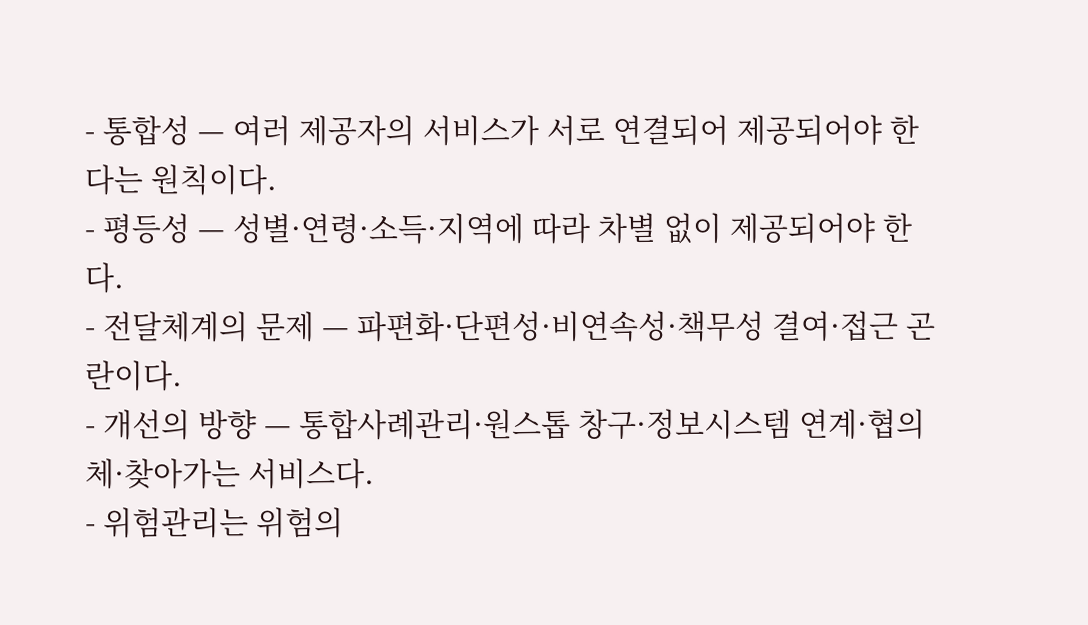- 통합성 — 여러 제공자의 서비스가 서로 연결되어 제공되어야 한다는 원칙이다.
- 평등성 — 성별·연령·소득·지역에 따라 차별 없이 제공되어야 한다.
- 전달체계의 문제 — 파편화·단편성·비연속성·책무성 결여·접근 곤란이다.
- 개선의 방향 — 통합사례관리·원스톱 창구·정보시스템 연계·협의체·찾아가는 서비스다.
- 위험관리는 위험의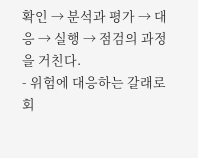확인 → 분석과 평가 → 대응 → 실행 → 점검의 과정을 거친다.
- 위험에 대응하는 갈래로 회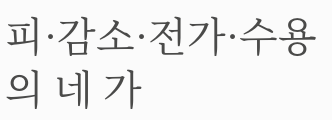피·감소·전가·수용의 네 가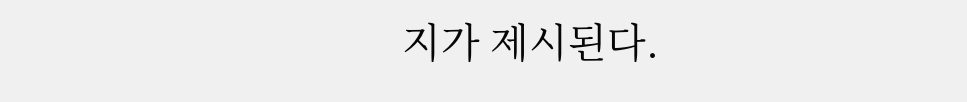지가 제시된다.